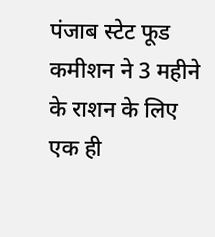पंजाब स्टेट फूड कमीशन ने 3 महीने के राशन के लिए एक ही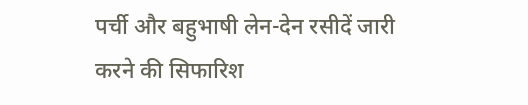पर्ची और बहुभाषी लेन-देन रसीदें जारी करने की सिफारिश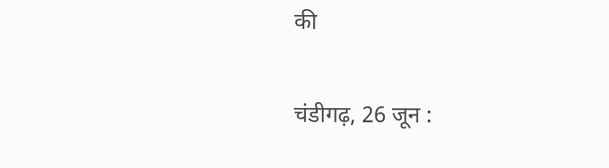की

चंडीगढ़, 26 जून :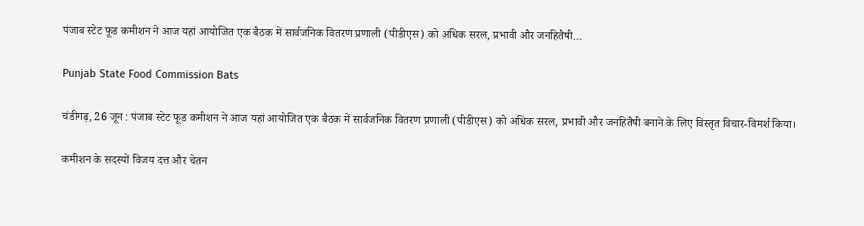पंजाब स्टेट फूड कमीशन ने आज यहां आयोजित एक बैठक में सार्वजनिक वितरण प्रणाली (पीडीएस) को अधिक सरल, प्रभावी और जनहितैषी…

Punjab State Food Commission Bats

चंडीगढ़, 26 जून : पंजाब स्टेट फूड कमीशन ने आज यहां आयोजित एक बैठक में सार्वजनिक वितरण प्रणाली (पीडीएस) को अधिक सरल, प्रभावी और जनहितैषी बनाने के लिए विस्तृत विचार-विमर्श किया।

कमीशन के सदस्यों विजय दत्त और चेतन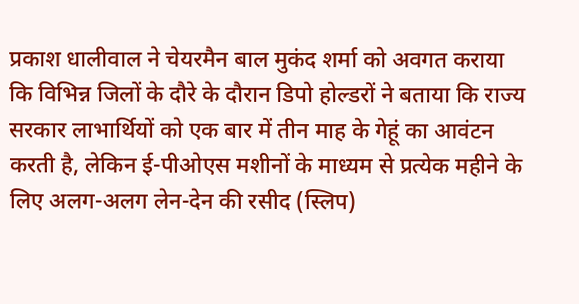प्रकाश धालीवाल ने चेयरमैन बाल मुकंद शर्मा को अवगत कराया कि विभिन्न जिलों के दौरे के दौरान डिपो होल्डरों ने बताया कि राज्य सरकार लाभार्थियों को एक बार में तीन माह के गेहूं का आवंटन करती है, लेकिन ई-पीओएस मशीनों के माध्यम से प्रत्येक महीने के लिए अलग-अलग लेन-देन की रसीद (स्लिप)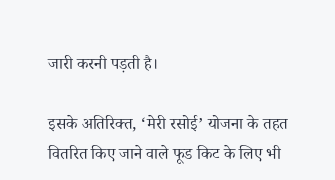जारी करनी पड़ती है।

इसके अतिरिक्त, ‘मेरी रसोई’ योजना के तहत वितरित किए जाने वाले फूड किट के लिए भी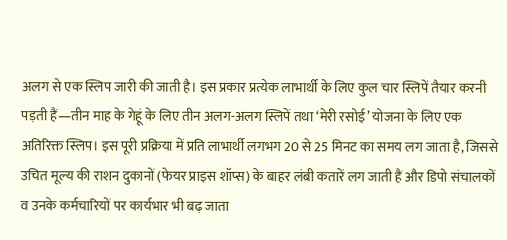अलग से एक स्लिप जारी की जाती है। इस प्रकार प्रत्येक लाभार्थी के लिए कुल चार स्लिपें तैयार करनी पड़ती हैं—तीन माह के गेहूं के लिए तीन अलग-अलग स्लिपें तथा ‘मेरी रसोई’ योजना के लिए एक अतिरिक्त स्लिप। इस पूरी प्रक्रिया में प्रति लाभार्थी लगभग 20 से 25 मिनट का समय लग जाता है, जिससे उचित मूल्य की राशन दुकानों (फेयर प्राइस शॉप्स) के बाहर लंबी कतारें लग जाती हैं और डिपो संचालकों व उनके कर्मचारियों पर कार्यभार भी बढ़ जाता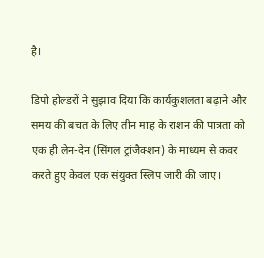है।

डिपो होल्डरों ने सुझाव दिया कि कार्यकुशलता बढ़ाने और समय की बचत के लिए तीन माह के राशन की पात्रता को एक ही लेन-देन (सिंगल ट्रांजैक्शन) के माध्यम से कवर करते हुए केवल एक संयुक्त स्लिप जारी की जाए।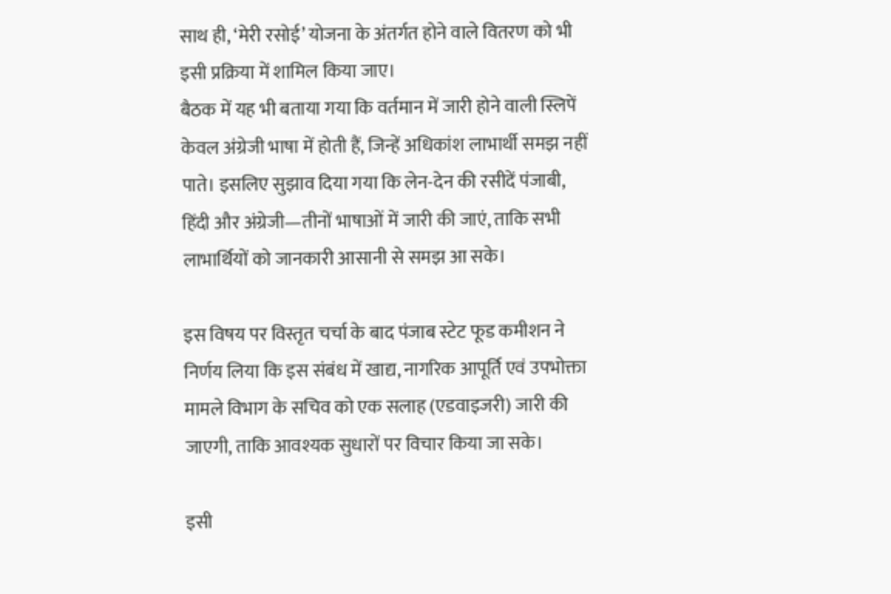साथ ही, ‘मेरी रसोई’ योजना के अंतर्गत होने वाले वितरण को भी इसी प्रक्रिया में शामिल किया जाए।
बैठक में यह भी बताया गया कि वर्तमान में जारी होने वाली स्लिपें केवल अंग्रेजी भाषा में होती हैं, जिन्हें अधिकांश लाभार्थी समझ नहीं पाते। इसलिए सुझाव दिया गया कि लेन-देन की रसीदें पंजाबी, हिंदी और अंग्रेजी—तीनों भाषाओं में जारी की जाएं, ताकि सभी लाभार्थियों को जानकारी आसानी से समझ आ सके।

इस विषय पर विस्तृत चर्चा के बाद पंजाब स्टेट फूड कमीशन ने निर्णय लिया कि इस संबंध में खाद्य, नागरिक आपूर्ति एवं उपभोक्ता मामले विभाग के सचिव को एक सलाह (एडवाइजरी) जारी की जाएगी, ताकि आवश्यक सुधारों पर विचार किया जा सके।

इसी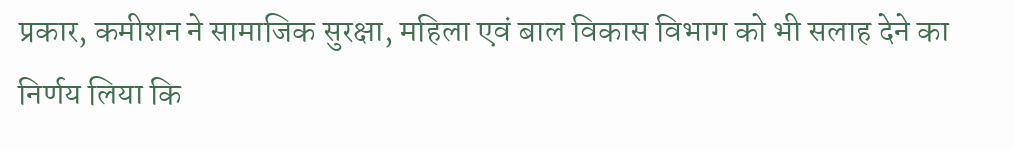प्रकार, कमीशन ने सामाजिक सुरक्षा, महिला एवं बाल विकास विभाग को भी सलाह देने का निर्णय लिया कि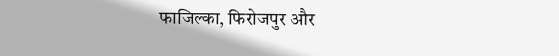फाजिल्का, फिरोजपुर और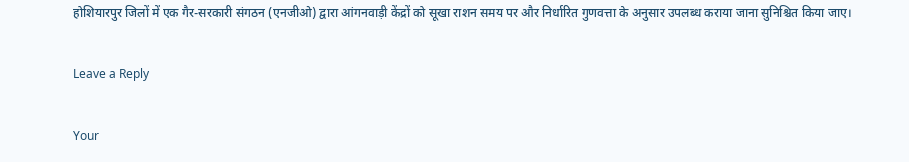होशियारपुर जिलों में एक गैर-सरकारी संगठन (एनजीओ) द्वारा आंगनवाड़ी केंद्रों को सूखा राशन समय पर और निर्धारित गुणवत्ता के अनुसार उपलब्ध कराया जाना सुनिश्चित किया जाए।

Leave a Reply

Your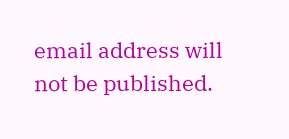email address will not be published.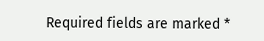Required fields are marked *